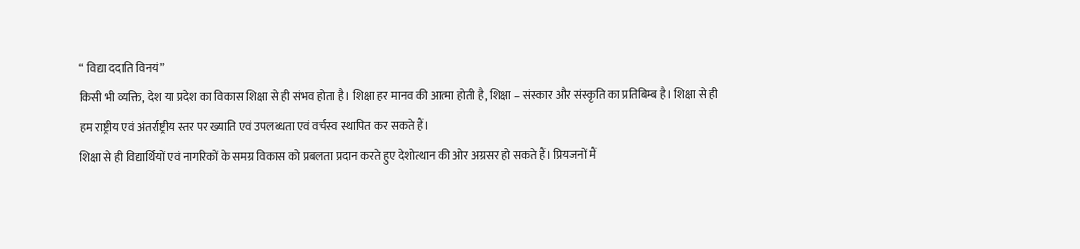“ विद्या ददाति विनयं”
किसी भी व्यक्ति, देश या प्रदेश का विकास शिक्षा से ही संभव होता है। शिक्षा हर मानव की आत्मा होती है, शिक्षा – संस्कार और संस्कृति का प्रतिबिम्ब है। शिक्षा से ही हम राष्ट्रीय एवं अंतर्राष्ट्रीय स्तर पर ख्याति एवं उपलब्धता एवं वर्चस्व स्थापित कर सकते हैं।
शिक्षा से ही विद्यार्थियों एवं नागरिकों के समग्र विकास को प्रबलता प्रदान करते हुए देशोत्थान की ओर अग्रसर हो सकते हैं। प्रियजनों मैं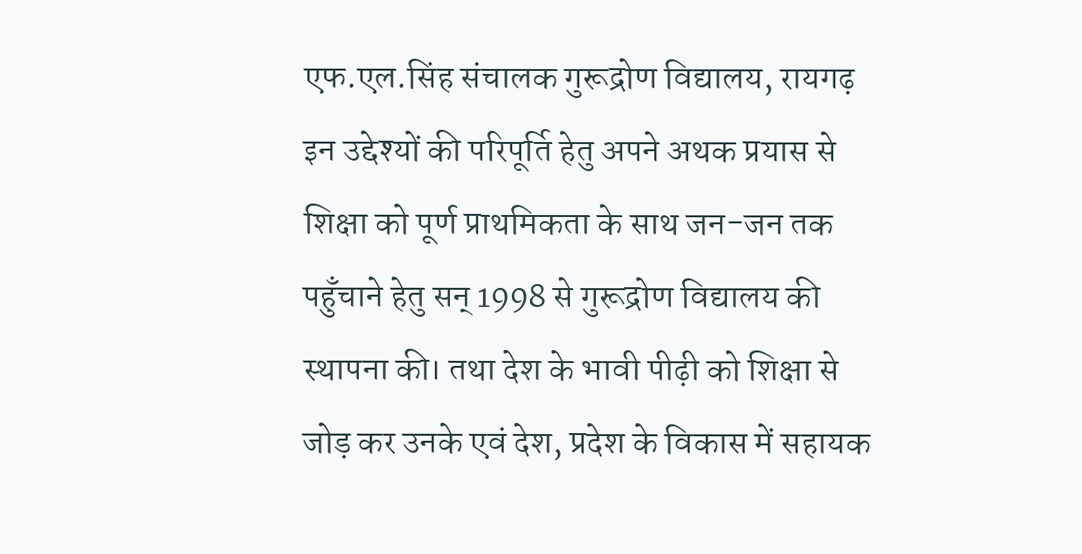एफ.एल.सिंह संचालक गुरूद्रोण विद्यालय, रायगढ़ इन उद्देश्यों की परिपूर्ति हेतु अपने अथक प्रयास से शिक्षा को पूर्ण प्राथमिकता के साथ जन-जन तक पहुँचाने हेतु सन् 1998 से गुरूद्रोण विद्यालय की स्थापना की। तथा देश के भावी पीढ़ी को शिक्षा से जोड़ कर उनके एवं देश, प्रदेश के विकास में सहायक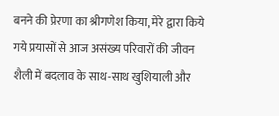बनने की प्रेरणा का श्रीगणेश किया, मेरे द्वारा किये गये प्रयासों से आज असंख्य परिवारों की जीवन शैली में बदलाव के साथ-साथ खुशियाली और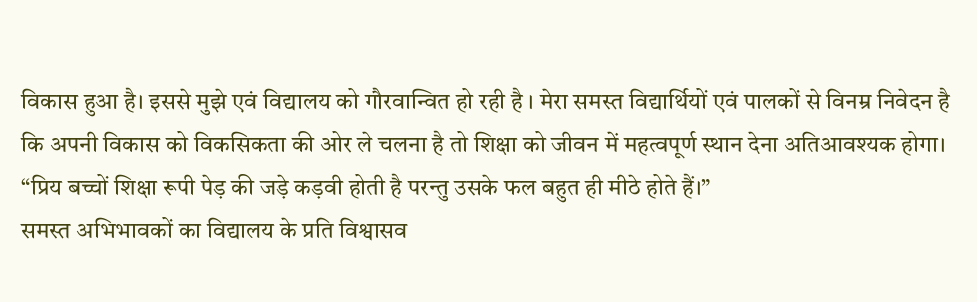विकास हुआ है। इससे मुझे एवं विद्यालय को गौरवान्वित हो रही है । मेरा समस्त विद्यार्थियों एवं पालकों से विनम्र निवेदन है कि अपनी विकास को विकसिकता की ओर ले चलना है तो शिक्षा को जीवन में महत्वपूर्ण स्थान देना अतिआवश्यक होगा। “प्रिय बच्चों शिक्षा रूपी पेड़ की जड़े कड़वी होती है परन्तु उसके फल बहुत ही मीठे होते हैं।”
समस्त अभिभावकों का विद्यालय के प्रति विश्वासव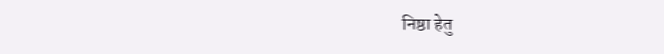निष्ठा हेतु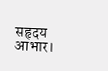सहृदय आभार।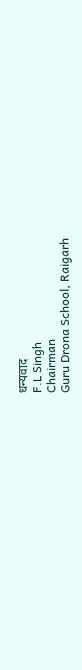धन्यवाद
F.L Singh
Chairman
Guru Drona School, Raigarh